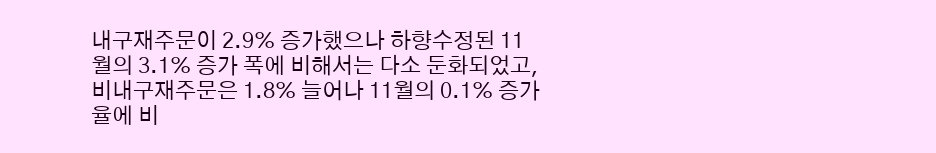내구재주문이 2.9% 증가했으나 하향수정된 11월의 3.1% 증가 폭에 비해서는 다소 둔화되었고, 비내구재주문은 1.8% 늘어나 11월의 0.1% 증가율에 비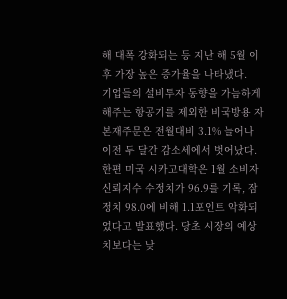해 대폭 강화되는 등 지난 해 5월 이후 가장 높은 증가율을 나타냈다.
기업들의 설비투자 동향을 가늠하게 해주는 항공기를 제외한 비국방용 자본재주문은 전월대비 3.1% 늘어나 이전 두 달간 감소세에서 벗어났다.
한편 미국 시카고대학은 1월 소비자신뢰지수 수정치가 96.9를 기록, 잠정치 98.0에 비해 1.1포인트 악화되었다고 발표했다. 당초 시장의 예상치보다는 낮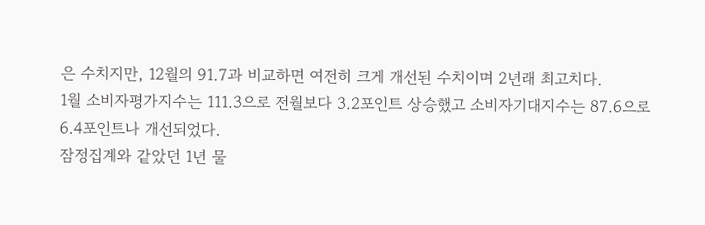은 수치지만, 12월의 91.7과 비교하면 여전히 크게 개선된 수치이며 2년래 최고치다.
1월 소비자평가지수는 111.3으로 전월보다 3.2포인트 상승했고 소비자기대지수는 87.6으로 6.4포인트나 개선되었다.
잠정집계와 같았던 1년 물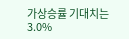가상승률 기대치는 3.0%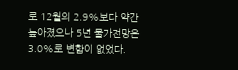로 12월의 2.9%보다 약간 높아졌으나 5년 물가전망은 3.0%로 변함이 없었다.